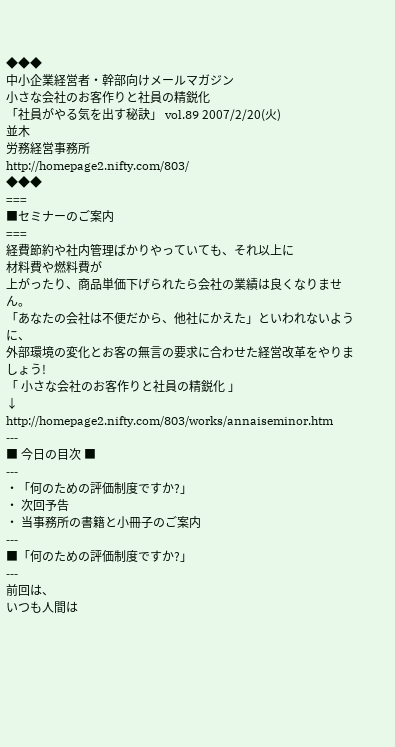◆◆◆
中小企業経営者・幹部向けメールマガジン
小さな会社のお客作りと社員の精鋭化
「社員がやる気を出す秘訣」 vol.89 2007/2/20(火)
並木
労務経営事務所
http://homepage2.nifty.com/803/
◆◆◆
===
■セミナーのご案内
===
経費節約や社内管理ばかりやっていても、それ以上に
材料費や燃料費が
上がったり、商品単価下げられたら会社の業績は良くなりません。
「あなたの会社は不便だから、他社にかえた」といわれないように、
外部環境の変化とお客の無言の要求に合わせた経営改革をやりましょう!
「 小さな会社のお客作りと社員の精鋭化 」
↓
http://homepage2.nifty.com/803/works/annaiseminor.htm
---
■ 今日の目次 ■
---
・「何のための評価制度ですか?」
・ 次回予告
・ 当事務所の書籍と小冊子のご案内
---
■「何のための評価制度ですか?」
---
前回は、
いつも人間は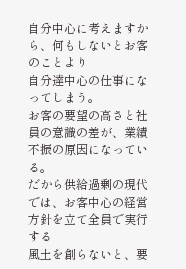自分中心に考えますから、何もしないとお客のことより
自分達中心の仕事になってしまう。
お客の要望の高さと社員の意識の差が、業績不振の原因になっている。
だから供給過剰の現代では、お客中心の経営方針を立て全員で実行する
風土を創らないと、要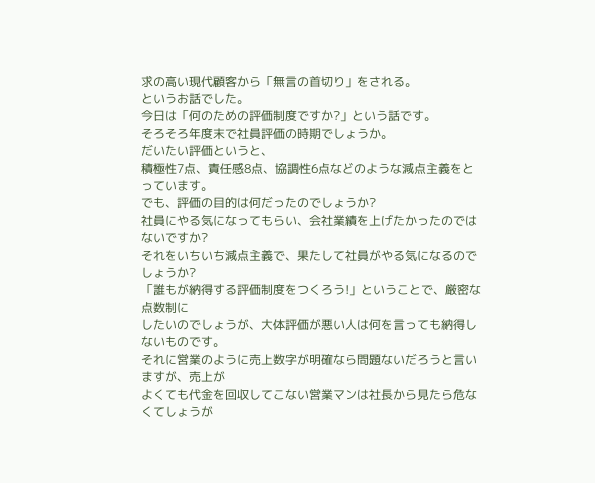求の高い現代顧客から「無言の首切り」をされる。
というお話でした。
今日は「何のための評価制度ですか?」という話です。
そろそろ年度末で社員評価の時期でしょうか。
だいたい評価というと、
積極性7点、責任感8点、協調性6点などのような減点主義をとっています。
でも、評価の目的は何だったのでしょうか?
社員にやる気になってもらい、会社業績を上げたかったのではないですか?
それをいちいち減点主義で、果たして社員がやる気になるのでしょうか?
「誰もが納得する評価制度をつくろう!」ということで、厳密な点数制に
したいのでしょうが、大体評価が悪い人は何を言っても納得しないものです。
それに営業のように売上数字が明確なら問題ないだろうと言いますが、売上が
よくても代金を回収してこない営業マンは社長から見たら危なくてしょうが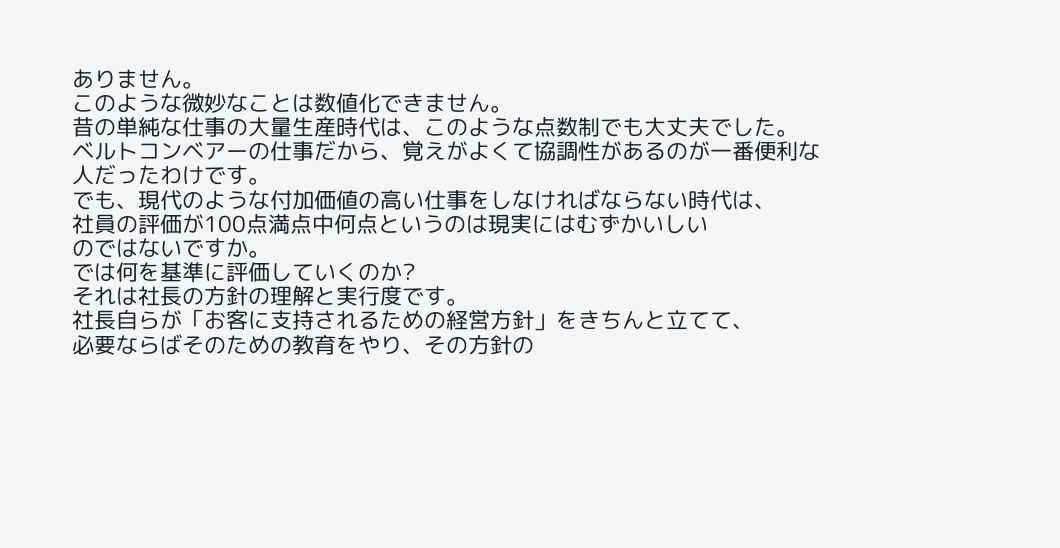ありません。
このような微妙なことは数値化できません。
昔の単純な仕事の大量生産時代は、このような点数制でも大丈夫でした。
ベルトコンベアーの仕事だから、覚えがよくて協調性があるのが一番便利な
人だったわけです。
でも、現代のような付加価値の高い仕事をしなければならない時代は、
社員の評価が100点満点中何点というのは現実にはむずかいしい
のではないですか。
では何を基準に評価していくのか?
それは社長の方針の理解と実行度です。
社長自らが「お客に支持されるための経営方針」をきちんと立てて、
必要ならばそのための教育をやり、その方針の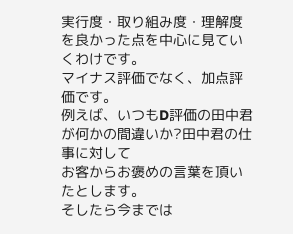実行度・取り組み度・理解度
を良かった点を中心に見ていくわけです。
マイナス評価でなく、加点評価です。
例えば、いつもD評価の田中君が何かの間違いか?田中君の仕事に対して
お客からお褒めの言葉を頂いたとします。
そしたら今までは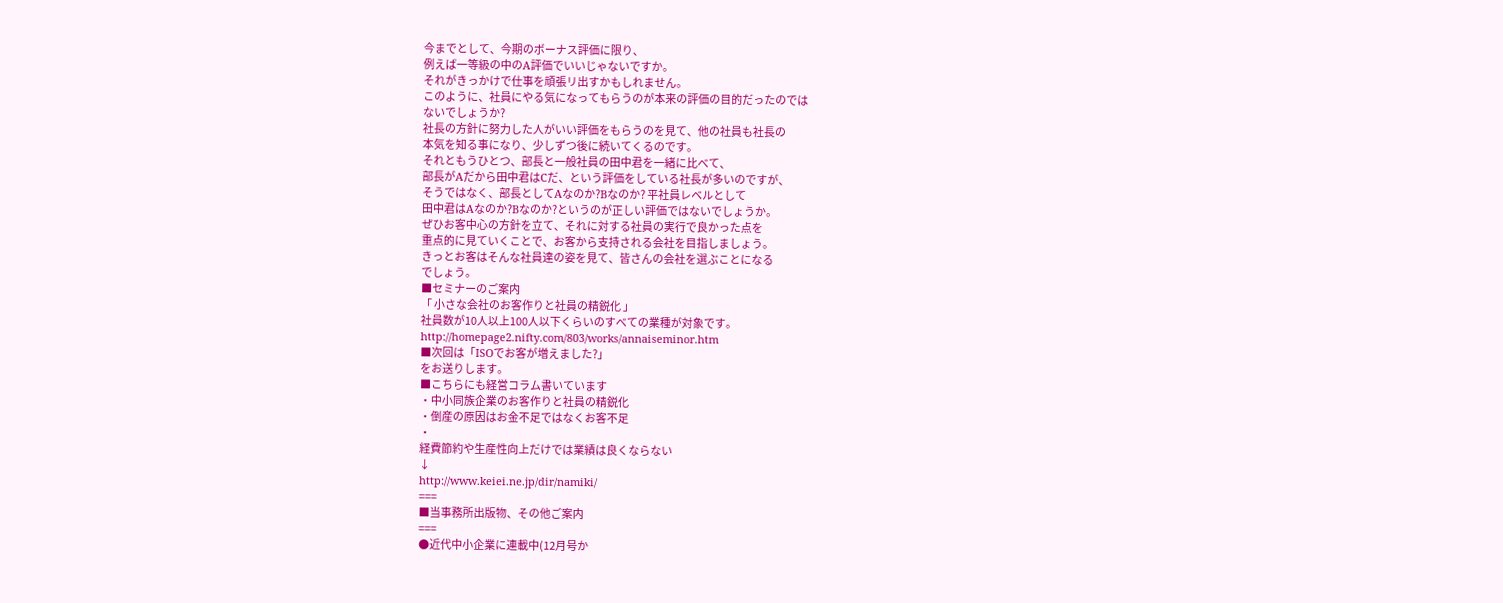今までとして、今期のボーナス評価に限り、
例えば一等級の中のA評価でいいじゃないですか。
それがきっかけで仕事を頑張リ出すかもしれません。
このように、社員にやる気になってもらうのが本来の評価の目的だったのでは
ないでしょうか?
社長の方針に努力した人がいい評価をもらうのを見て、他の社員も社長の
本気を知る事になり、少しずつ後に続いてくるのです。
それともうひとつ、部長と一般社員の田中君を一緒に比べて、
部長がAだから田中君はCだ、という評価をしている社長が多いのですが、
そうではなく、部長としてAなのか?Bなのか? 平社員レベルとして
田中君はAなのか?Bなのか?というのが正しい評価ではないでしょうか。
ぜひお客中心の方針を立て、それに対する社員の実行で良かった点を
重点的に見ていくことで、お客から支持される会社を目指しましょう。
きっとお客はそんな社員達の姿を見て、皆さんの会社を選ぶことになる
でしょう。
■セミナーのご案内
「 小さな会社のお客作りと社員の精鋭化 」
社員数が10人以上100人以下くらいのすべての業種が対象です。
http://homepage2.nifty.com/803/works/annaiseminor.htm
■次回は「ISOでお客が増えました?」
をお送りします。
■こちらにも経営コラム書いています
・中小同族企業のお客作りと社員の精鋭化
・倒産の原因はお金不足ではなくお客不足
・
経費節約や生産性向上だけでは業績は良くならない
↓
http://www.keiei.ne.jp/dir/namiki/
===
■当事務所出版物、その他ご案内
===
●近代中小企業に連載中(12月号か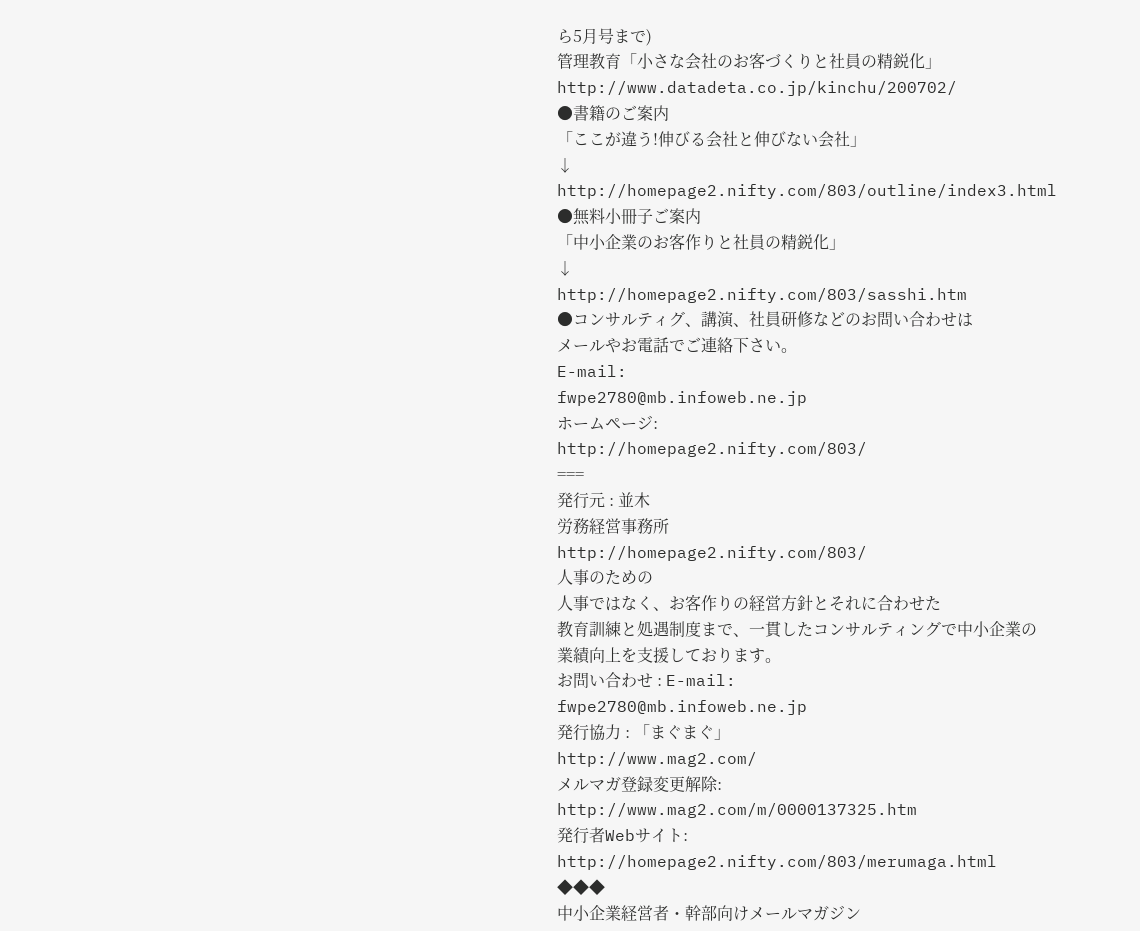ら5月号まで)
管理教育「小さな会社のお客づくりと社員の精鋭化」
http://www.datadeta.co.jp/kinchu/200702/
●書籍のご案内
「ここが違う!伸びる会社と伸びない会社」
↓
http://homepage2.nifty.com/803/outline/index3.html
●無料小冊子ご案内
「中小企業のお客作りと社員の精鋭化」
↓
http://homepage2.nifty.com/803/sasshi.htm
●コンサルティグ、講演、社員研修などのお問い合わせは
メールやお電話でご連絡下さい。
E-mail:
fwpe2780@mb.infoweb.ne.jp
ホームページ:
http://homepage2.nifty.com/803/
===
発行元 : 並木
労務経営事務所
http://homepage2.nifty.com/803/
人事のための
人事ではなく、お客作りの経営方針とそれに合わせた
教育訓練と処遇制度まで、一貫したコンサルティングで中小企業の
業績向上を支援しております。
お問い合わせ : E-mail:
fwpe2780@mb.infoweb.ne.jp
発行協力 : 「まぐまぐ」
http://www.mag2.com/
メルマガ登録変更解除:
http://www.mag2.com/m/0000137325.htm
発行者Webサイト:
http://homepage2.nifty.com/803/merumaga.html
◆◆◆
中小企業経営者・幹部向けメールマガジン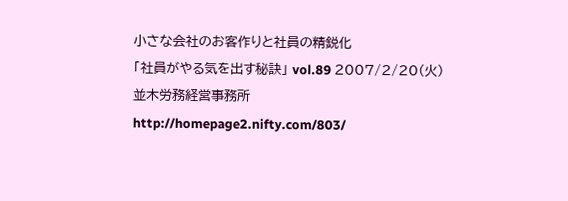小さな会社のお客作りと社員の精鋭化
「社員がやる気を出す秘訣」 vol.89 2007/2/20(火)
並木労務経営事務所
http://homepage2.nifty.com/803/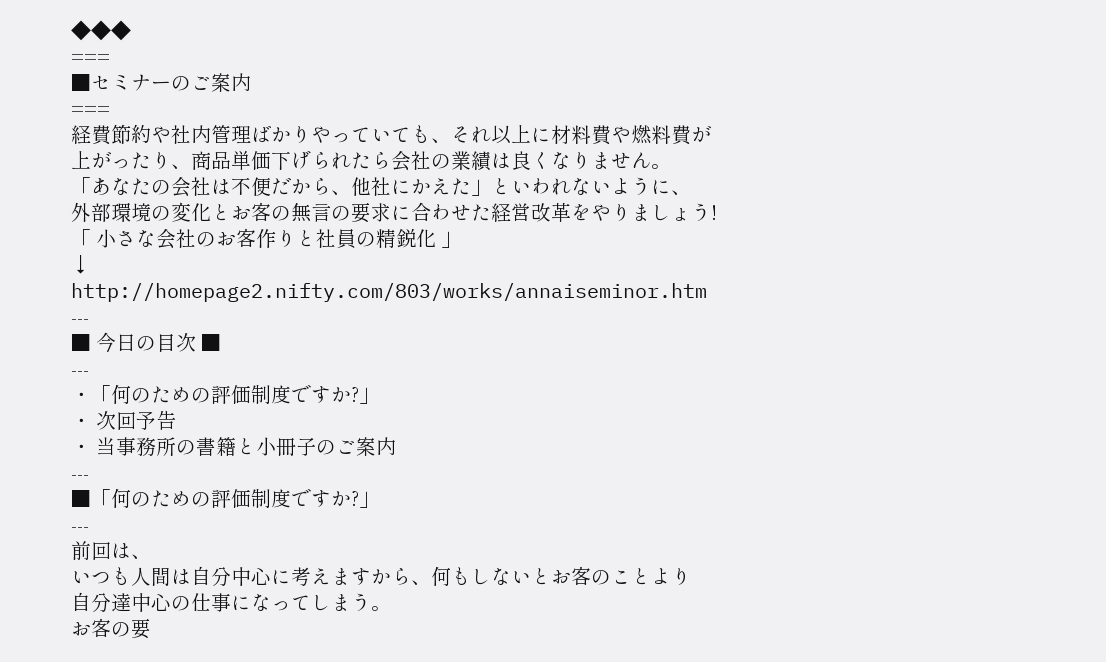◆◆◆
===
■セミナーのご案内
===
経費節約や社内管理ばかりやっていても、それ以上に材料費や燃料費が
上がったり、商品単価下げられたら会社の業績は良くなりません。
「あなたの会社は不便だから、他社にかえた」といわれないように、
外部環境の変化とお客の無言の要求に合わせた経営改革をやりましょう!
「 小さな会社のお客作りと社員の精鋭化 」
↓
http://homepage2.nifty.com/803/works/annaiseminor.htm
---
■ 今日の目次 ■
---
・「何のための評価制度ですか?」
・ 次回予告
・ 当事務所の書籍と小冊子のご案内
---
■「何のための評価制度ですか?」
---
前回は、
いつも人間は自分中心に考えますから、何もしないとお客のことより
自分達中心の仕事になってしまう。
お客の要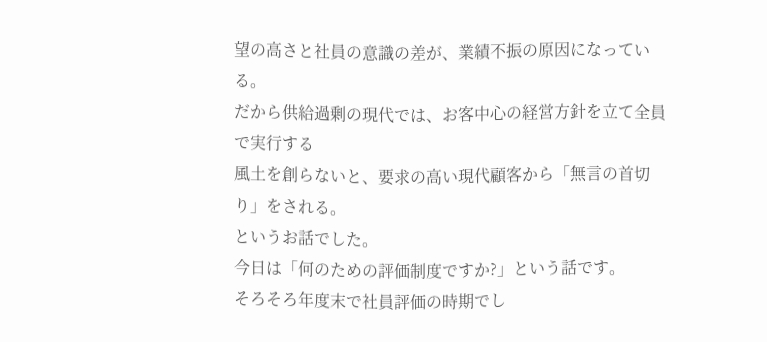望の高さと社員の意識の差が、業績不振の原因になっている。
だから供給過剰の現代では、お客中心の経営方針を立て全員で実行する
風土を創らないと、要求の高い現代顧客から「無言の首切り」をされる。
というお話でした。
今日は「何のための評価制度ですか?」という話です。
そろそろ年度末で社員評価の時期でし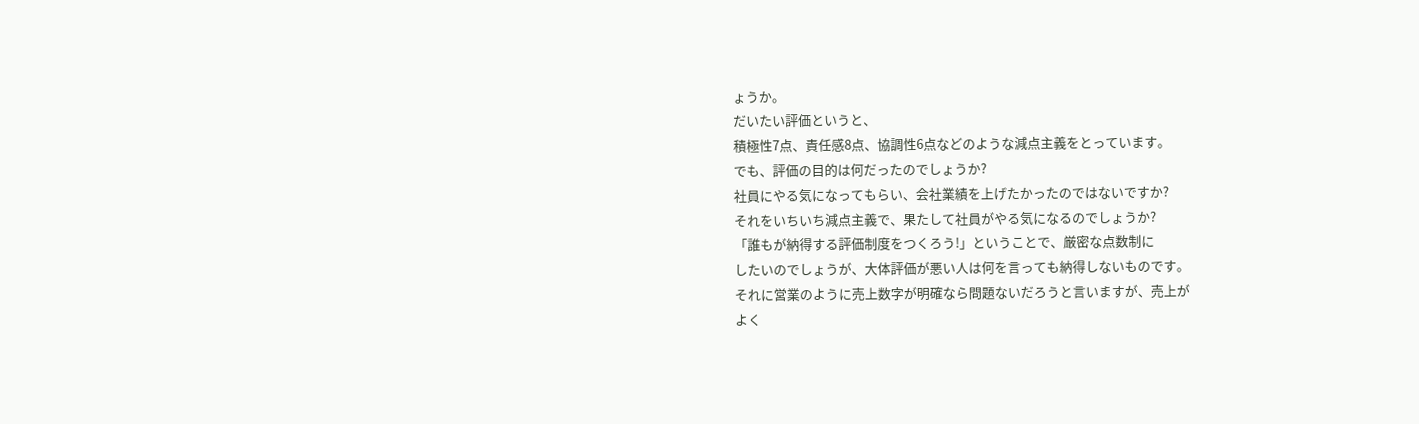ょうか。
だいたい評価というと、
積極性7点、責任感8点、協調性6点などのような減点主義をとっています。
でも、評価の目的は何だったのでしょうか?
社員にやる気になってもらい、会社業績を上げたかったのではないですか?
それをいちいち減点主義で、果たして社員がやる気になるのでしょうか?
「誰もが納得する評価制度をつくろう!」ということで、厳密な点数制に
したいのでしょうが、大体評価が悪い人は何を言っても納得しないものです。
それに営業のように売上数字が明確なら問題ないだろうと言いますが、売上が
よく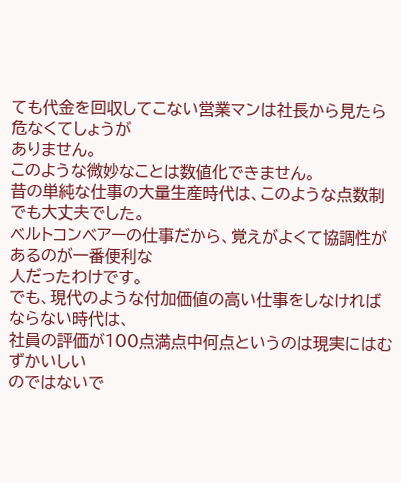ても代金を回収してこない営業マンは社長から見たら危なくてしょうが
ありません。
このような微妙なことは数値化できません。
昔の単純な仕事の大量生産時代は、このような点数制でも大丈夫でした。
ベルトコンベアーの仕事だから、覚えがよくて協調性があるのが一番便利な
人だったわけです。
でも、現代のような付加価値の高い仕事をしなければならない時代は、
社員の評価が100点満点中何点というのは現実にはむずかいしい
のではないで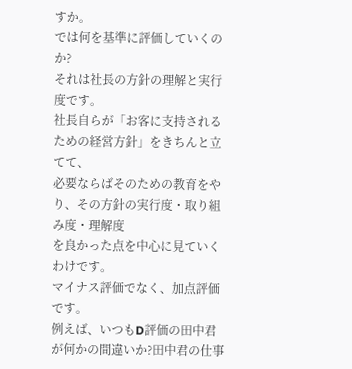すか。
では何を基準に評価していくのか?
それは社長の方針の理解と実行度です。
社長自らが「お客に支持されるための経営方針」をきちんと立てて、
必要ならばそのための教育をやり、その方針の実行度・取り組み度・理解度
を良かった点を中心に見ていくわけです。
マイナス評価でなく、加点評価です。
例えば、いつもD評価の田中君が何かの間違いか?田中君の仕事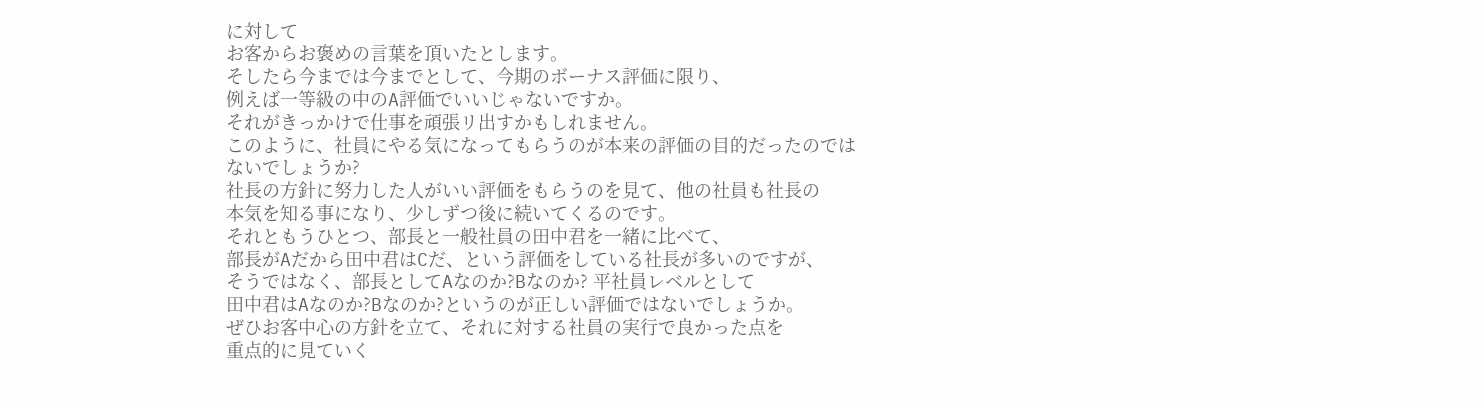に対して
お客からお褒めの言葉を頂いたとします。
そしたら今までは今までとして、今期のボーナス評価に限り、
例えば一等級の中のA評価でいいじゃないですか。
それがきっかけで仕事を頑張リ出すかもしれません。
このように、社員にやる気になってもらうのが本来の評価の目的だったのでは
ないでしょうか?
社長の方針に努力した人がいい評価をもらうのを見て、他の社員も社長の
本気を知る事になり、少しずつ後に続いてくるのです。
それともうひとつ、部長と一般社員の田中君を一緒に比べて、
部長がAだから田中君はCだ、という評価をしている社長が多いのですが、
そうではなく、部長としてAなのか?Bなのか? 平社員レベルとして
田中君はAなのか?Bなのか?というのが正しい評価ではないでしょうか。
ぜひお客中心の方針を立て、それに対する社員の実行で良かった点を
重点的に見ていく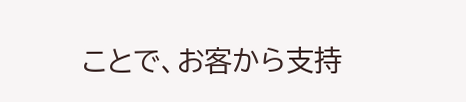ことで、お客から支持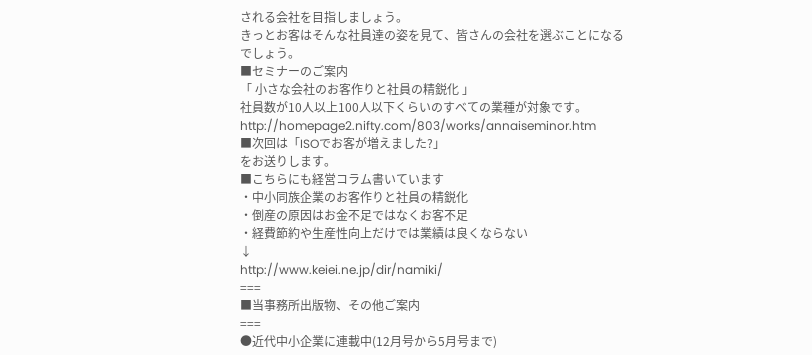される会社を目指しましょう。
きっとお客はそんな社員達の姿を見て、皆さんの会社を選ぶことになる
でしょう。
■セミナーのご案内
「 小さな会社のお客作りと社員の精鋭化 」
社員数が10人以上100人以下くらいのすべての業種が対象です。
http://homepage2.nifty.com/803/works/annaiseminor.htm
■次回は「ISOでお客が増えました?」
をお送りします。
■こちらにも経営コラム書いています
・中小同族企業のお客作りと社員の精鋭化
・倒産の原因はお金不足ではなくお客不足
・経費節約や生産性向上だけでは業績は良くならない
↓
http://www.keiei.ne.jp/dir/namiki/
===
■当事務所出版物、その他ご案内
===
●近代中小企業に連載中(12月号から5月号まで)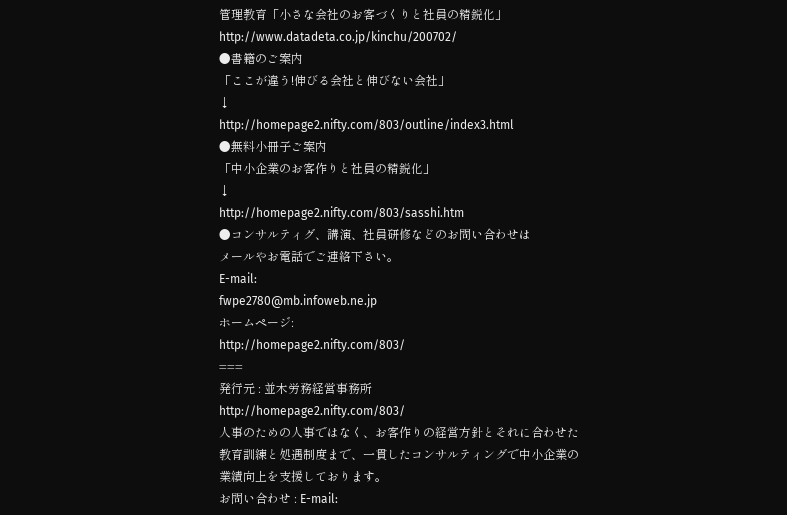管理教育「小さな会社のお客づくりと社員の精鋭化」
http://www.datadeta.co.jp/kinchu/200702/
●書籍のご案内
「ここが違う!伸びる会社と伸びない会社」
↓
http://homepage2.nifty.com/803/outline/index3.html
●無料小冊子ご案内
「中小企業のお客作りと社員の精鋭化」
↓
http://homepage2.nifty.com/803/sasshi.htm
●コンサルティグ、講演、社員研修などのお問い合わせは
メールやお電話でご連絡下さい。
E-mail:
fwpe2780@mb.infoweb.ne.jp
ホームページ:
http://homepage2.nifty.com/803/
===
発行元 : 並木労務経営事務所
http://homepage2.nifty.com/803/
人事のための人事ではなく、お客作りの経営方針とそれに合わせた
教育訓練と処遇制度まで、一貫したコンサルティングで中小企業の
業績向上を支援しております。
お問い合わせ : E-mail: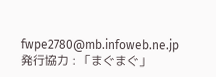fwpe2780@mb.infoweb.ne.jp
発行協力 : 「まぐまぐ」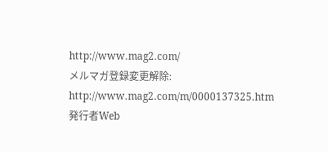http://www.mag2.com/
メルマガ登録変更解除:
http://www.mag2.com/m/0000137325.htm
発行者Web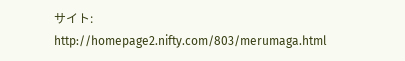サイト:
http://homepage2.nifty.com/803/merumaga.html